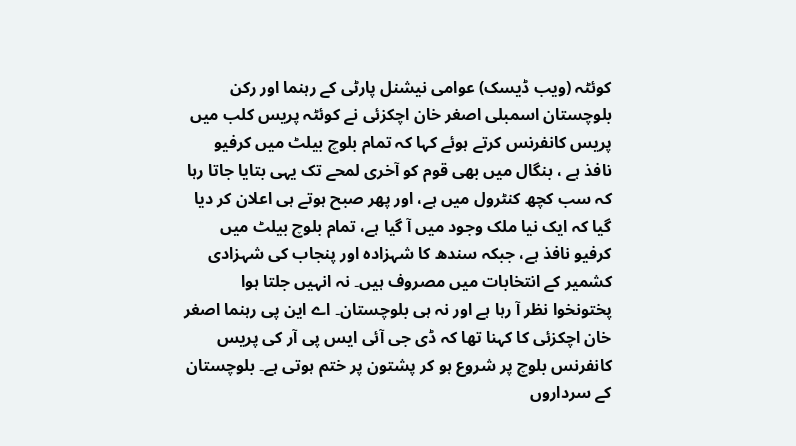کوئٹہ (ویب ڈیسک) عوامی نیشنل پارٹی کے رہنما اور رکن بلوچستان اسمبلی اصغر خان اچکزئی نے کوئٹہ پریس کلب میں پریس کانفرنس کرتے ہوئے کہا کہ تمام بلوچ بیلٹ میں کرفیو نافذ ہے ، بنگال میں بھی قوم کو آخری لمحے تک یہی بتایا جاتا رہا کہ سب کچھ کنٹرول میں ہے، اور پھر صبح ہوتے ہی اعلان کر دیا گیا کہ ایک نیا ملک وجود میں آ گیا ہے، تمام بلوچ بیلٹ میں کرفیو نافذ ہے، جبکہ سندھ کا شہزادہ اور پنجاب کی شہزادی کشمیر کے انتخابات میں مصروف ہیں۔ نہ انہیں جلتا ہوا پختونخوا نظر آ رہا ہے اور نہ ہی بلوچستان۔ اے این پی رہنما اصغر خان اچکزئی کا کہنا تھا کہ ڈی جی آئی ایس پی آر کی پریس کانفرنس بلوچ پر شروع ہو کر پشتون پر ختم ہوتی ہے۔ بلوچستان کے سرداروں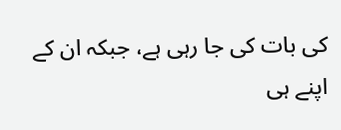کی بات کی جا رہی ہے، جبکہ ان کے اپنے ہی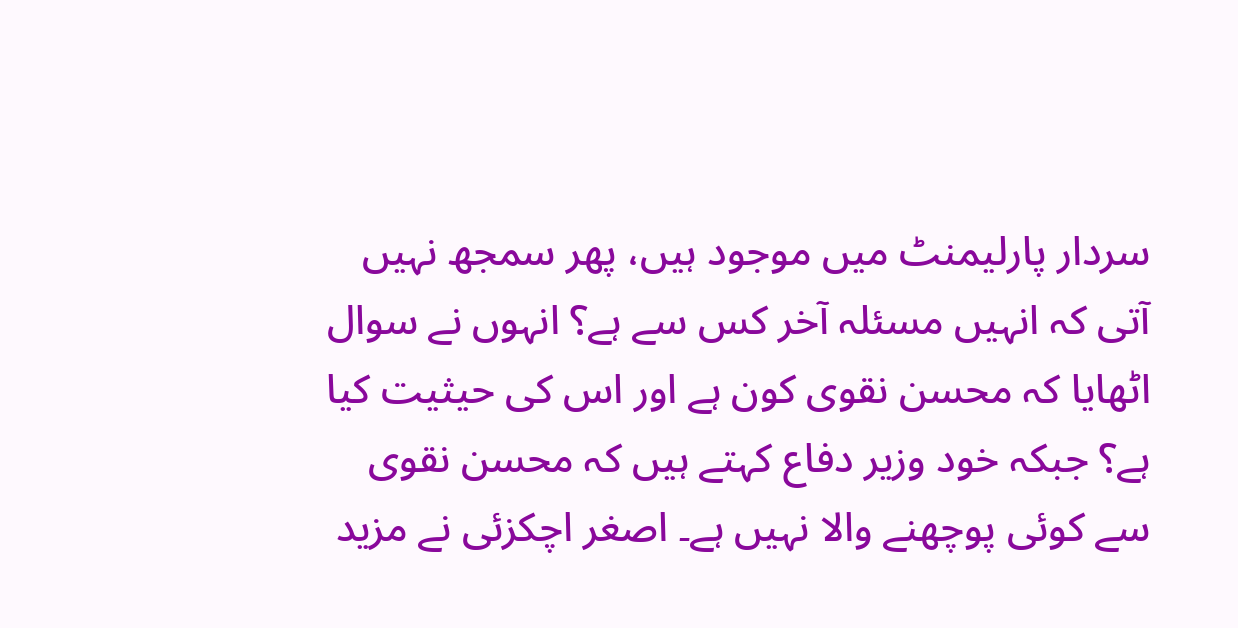سردار پارلیمنٹ میں موجود ہیں، پھر سمجھ نہیں آتی کہ انہیں مسئلہ آخر کس سے ہے؟ انہوں نے سوال اٹھایا کہ محسن نقوی کون ہے اور اس کی حیثیت کیا ہے؟ جبکہ خود وزیر دفاع کہتے ہیں کہ محسن نقوی سے کوئی پوچھنے والا نہیں ہے۔ اصغر اچکزئی نے مزید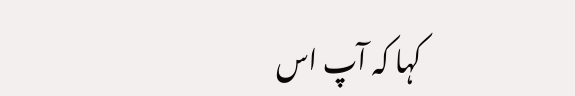کہا کہ آپ اس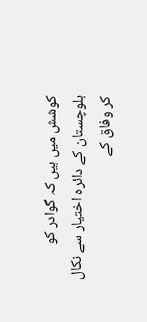کوشش میں ہیں کہ گوادر کو بلوچستان کے دائرہ اختیار سے نکال کر وفاق کے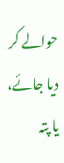حوالے کر دیا جائے، یا پتہ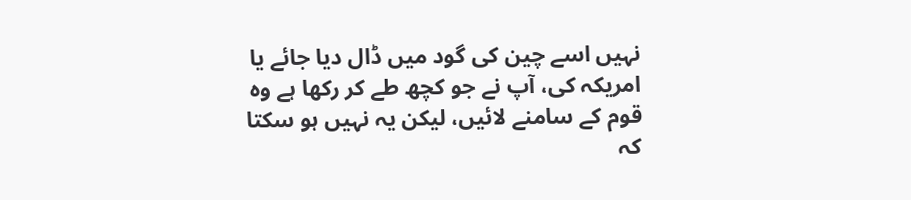نہیں اسے چین کی گود میں ڈال دیا جائے یا امریکہ کی، آپ نے جو کچھ طے کر رکھا ہے وہ قوم کے سامنے لائیں، لیکن یہ نہیں ہو سکتا کہ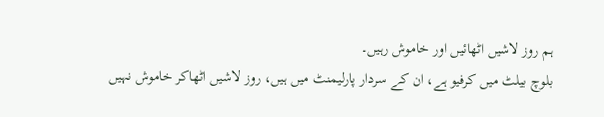ہم روز لاشیں اٹھائیں اور خاموش رہیں۔
بلوچ بیلٹ میں کرفیو ہے، ان کے سردار پارلیمنٹ میں ہیں، روز لاشیں اٹھاکر خاموش نہیں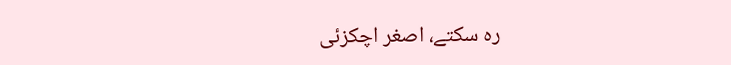رہ سکتے، اصغر اچکزئی